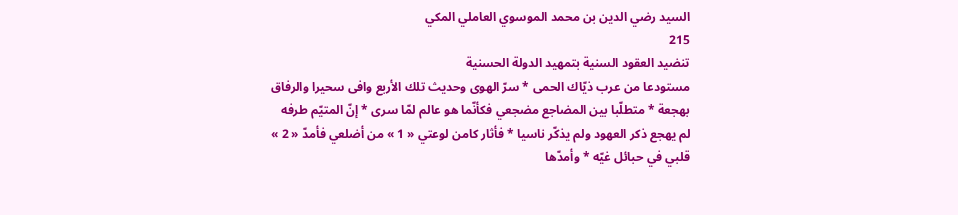السيد رضي الدين بن محمد الموسوي العاملي المكي
215
تنضيد العقود السنية بتمهيد الدولة الحسنية
مستودعا من عرب ذيّاك الحمى * سرّ الهوى وحديث تلك الأربع وافى سحيرا والرفاق بهجعة * متطلّبا بين المضاجع مضجعي فكأنّما هو عالم لمّا سرى * إنّ المتيّم طرفه لم يهجع ذكر العهود ولم يذكّر ناسيا * فأثار كامن لوعتي « 1 » من أضلعي فأمدّ « 2 » قلبي في حبائل غيّه * وأمدّها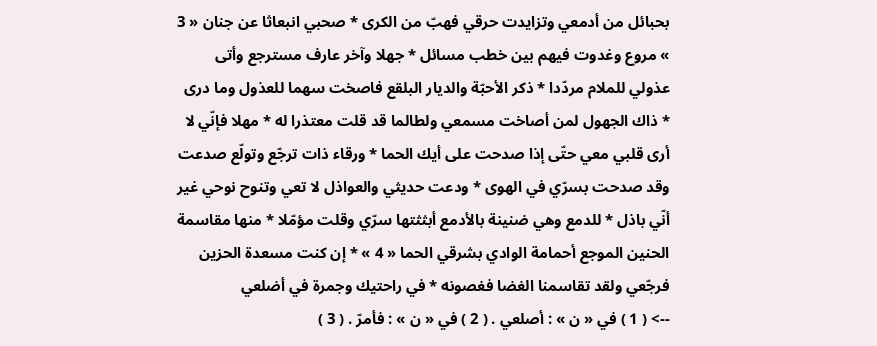بحبائل من أدمعي وتزايدت حرقي فهبّ من الكرى * صحبي انبعاثا عن جنان « 3 » مروع وغدوت فيهم بين خطب مسائل * جهلا وآخر عارف مسترجع وأتى عذولي للملام مردّدا * ذكر الأحبّة والديار البلقع فاصخت سهما للعذول وما درى * ذاك الجهول لمن أصاخت مسمعي ولطالما قد قلت معتذرا له * مهلا فإنّي لا أرى قلبي معي حتّى إذا صدحت على أيك الحما * ورقاء ذات ترجّع وتولّع صدعت وقد صدحت بسرّي في الهوى * ودعت حديثي والعواذل لا تعي وتنوح نوحي غير أنّي باذل * للدمع وهي ضنينة بالأدمع أبثثتها سرّي وقلت مؤمّلا * منها مقاسمة الحنين الموجع أحمامة الوادي بشرقي الحما « 4 » * إن كنت مسعدة الحزين فرجّعي ولقد تقاسمنا الغضا فغصونه * في راحتيك وجمرة في أضلعي
--> ( 1 ) في « ن » : أصلعي . ( 2 ) في « ن » : فأمرّ . ( 3 )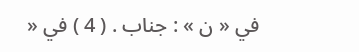في « ن » : جناب . ( 4 ) في «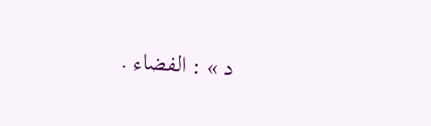د » : الفضاء .